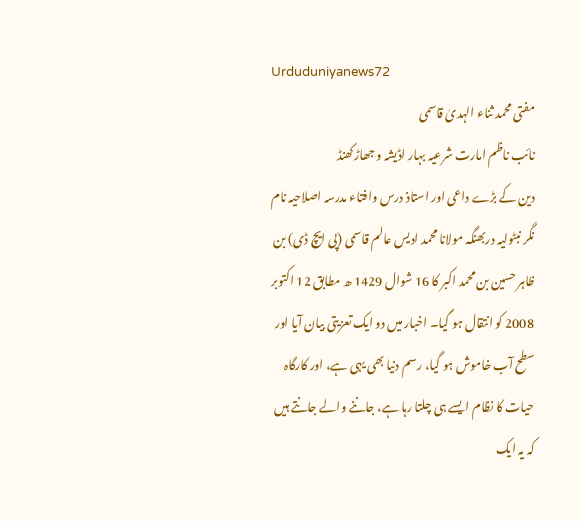Urduduniyanews72
مفتی محمد ثناء الہدیٰ قاسمی
نائب ناظم امارت شرعیہ بہار اڈیشہ و جھاڑکھنڈ
دین کے بڑے داعی اور استاذ درس وافتاء مدرسہ اصلاحیہ نام نگر نبٹولیہ دربھنگہ مولانا محمد ادیس عالم قاسمی (پی ایچ ڈی) بن ظاہر حسین بن محمد اکبر کا 16 شوال 1429 ھ مطابق 12 اکتوبر 2008 کو انتقال ہو گیا۔ اخبار میں دو ایک تعزیتی بیان آیا اور سطح آب خاموش ہو گیا، رسم دنیا بھی یہی ہے، اور کارگاہ حیات کا نظام ایسے ہی چلتا رہا ہے، جاننے والے جانتے ہیں کہ یہ ایک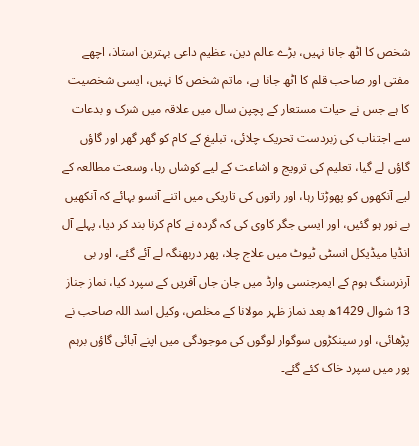شخص کا اٹھ جانا نہیں، بڑے عالم دین، عظیم داعی بہترین استاذ، اچھے مفتی اور صاحب قلم کا اٹھ جانا ہے، ماتم شخص کا نہیں، ایسی شخصیت کا ہے جس نے حیات مستعار کے پچپن سال میں علاقہ میں شرک و بدعات سے اجتناب کی زبردست تحریک چلائی، تبلیغ کے کام کو گھر گھر اور گاؤں گاؤں لے گیا، تعلیم کی ترویج و اشاعت کے لیے کوشاں رہا، وسعت مطالعہ کے لیے آنکھوں کو پھوڑتا رہا، اور راتوں کی تاریکی میں اتنے آنسو بہائے کہ آنکھیں بے نور ہو گئیں، اور ایسی جگر کاوی کی کہ گردہ نے کام کرنا بند کر دیا، پہلے آل انڈیا میڈیکل انسٹی ٹیوٹ میں علاج چلا، پھر دربھنگہ لے آئے گئے، اور بی آرنرسنگ ہوم کے ایمرجنسی وارڈ میں جان جاں آفریں کے سپرد کیا، نماز جناز 13 شوال 1429ھ بعد نماز ظہر مولانا کے مخلص، وکیل اسد اللہ صاحب نے پڑھائی، اور سینکڑوں سوگوار لوگوں کی موجودگی میں اپنے آبائی گاؤں برہم پور میں سپرد خاک کئے گئے۔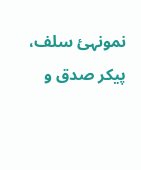نمونہئ سلف، پیکر صدق و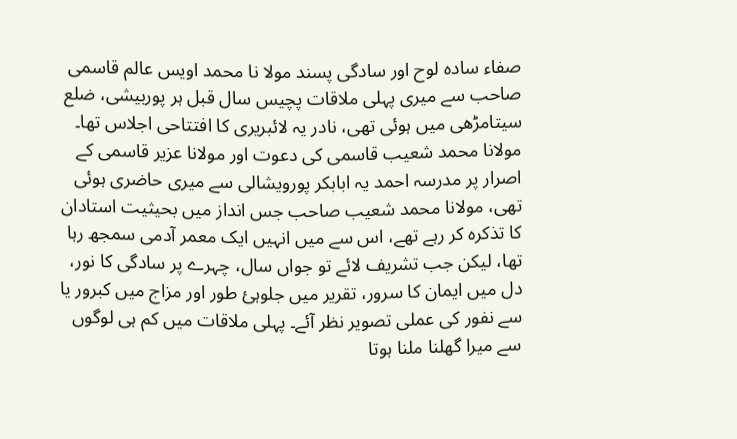صفاء سادہ لوح اور سادگی پسند مولا نا محمد اویس عالم قاسمی صاحب سے میری پہلی ملاقات پچیس سال قبل ہر پوربیشی، ضلع سیتامڑھی میں ہوئی تھی، نادر یہ لائبریری کا افتتاحی اجلاس تھا۔ مولانا محمد شعیب قاسمی کی دعوت اور مولانا عزیر قاسمی کے اصرار پر مدرسہ احمد یہ ابابکر پورویشالی سے میری حاضری ہوئی تھی، مولانا محمد شعیب صاحب جس انداز میں بحیثیت استادان کا تذکرہ کر رہے تھے، اس سے میں انہیں ایک معمر آدمی سمجھ رہا تھا، لیکن جب تشریف لائے تو جواں سال، چہرے پر سادگی کا نور، دل میں ایمان کا سرور، تقریر میں جلوہئ طور اور مزاج میں کبرور یا سے نفور کی عملی تصویر نظر آئے۔ پہلی ملاقات میں کم ہی لوگوں سے میرا گھلنا ملنا ہوتا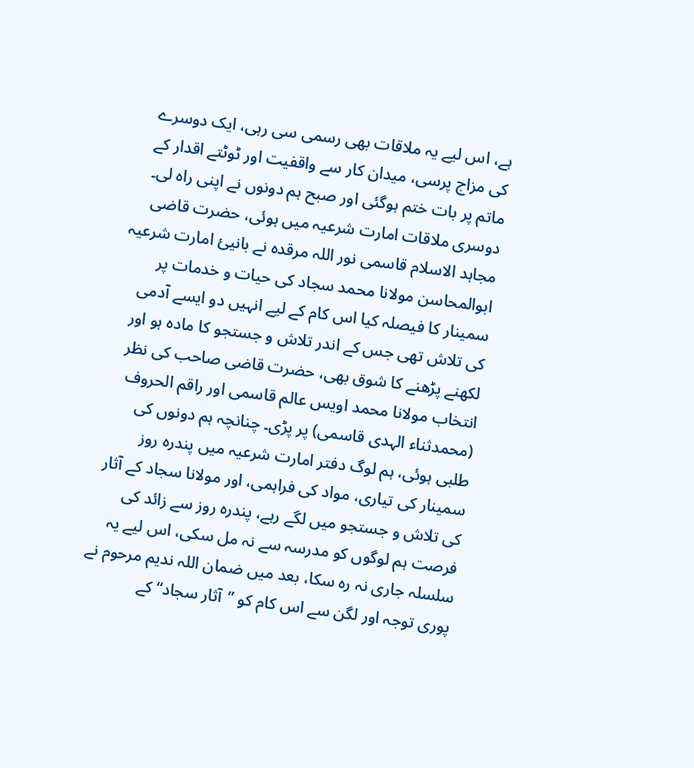ہے، اس لیے یہ ملاقات بھی رسمی سی رہی، ایک دوسرے کی مزاج پرسی، میدان کار سے واقفیت اور ٹوٹتے اقدار کے ماتم پر بات ختم ہوگئی اور صبح ہم دونوں نے اپنی راہ لی۔
دوسری ملاقات امارت شرعیہ میں ہوئی، حضرت قاضی مجاہد الاسلام قاسمی نور اللہ مرقدہ نے بانیئ امارت شرعیہ ابوالمحاسن مولانا محمد سجاد کی حیات و خدمات پر سمینار کا فیصلہ کیا اس کام کے لیے انہیں دو ایسے آدمی کی تلاش تھی جس کے اندر تلاش و جستجو کا مادہ ہو اور لکھنے پڑھنے کا شوق بھی، حضرت قاضی صاحب کی نظر انتخاب مولانا محمد اویس عالم قاسمی اور راقم الحروف (محمدثناء الہدی قاسمی) پر پڑی۔ چنانچہ ہم دونوں کی طلبی ہوئی، ہم لوگ دفتر امارت شرعیہ میں پندرہ روز سمینار کی تیاری، مواد کی فراہمی، اور مولانا سجاد کے آثار کی تلاش و جستجو میں لگے رہے، پندرہ روز سے زائد کی فرصت ہم لوگوں کو مدرسہ سے نہ مل سکی، اس لیے یہ سلسلہ جاری نہ رہ سکا، بعد میں ضمان اللہ ندیم مرحوم نے پوری توجہ اور لگن سے اس کام کو ”آثار سجاد“ کے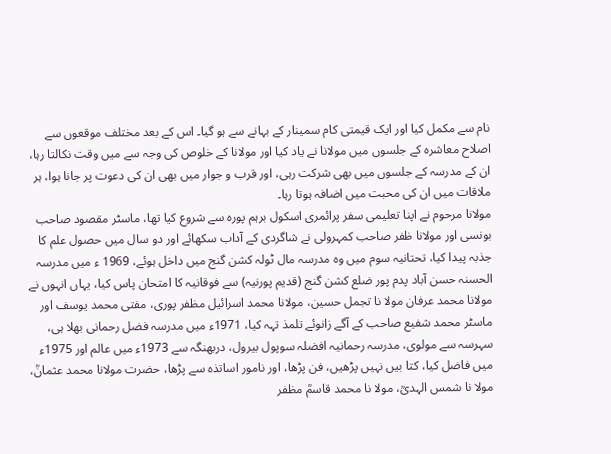نام سے مکمل کیا اور ایک قیمتی کام سمینار کے بہانے سے ہو گیا۔ اس کے بعد مختلف موقعوں سے اصلاح معاشرہ کے جلسوں میں مولانا نے یاد کیا اور مولانا کے خلوص کی وجہ سے میں وقت نکالتا رہا، ان کے مدرسہ کے جلسوں میں بھی شرکت رہی، اور قرب و جوار میں بھی ان کی دعوت پر جانا ہوا، ہر ملاقات میں ان کی محبت میں اضافہ ہوتا رہا۔
مولانا مرحوم نے اپنا تعلیمی سفر پرائمری اسکول برہم پورہ سے شروع کیا تھا، ماسٹر مقصود صاحب بونسی اور مولانا ظفر صاحب کمہرولی نے شاگردی کے آداب سکھائے اور دو سال میں حصول علم کا جذبہ پیدا کیا، تحتانیہ سوم میں وہ مدرسہ مال ٹولہ کشن گنج میں داخل ہوئے، 1969 ء میں مدرسہ الحسنہ حسن آباد پدم پور ضلع کشن گنج (قدیم پورنیہ) سے فوقانیہ کا امتحان پاس کیا، یہاں انہوں نے مولانا محمد عرفان مولا نا تجمل حسین، مولانا محمد اسرائیل مظفر پوری، مفتی محمد یوسف اور ماسٹر محمد شفیع صاحب کے آگے زانوئے تلمذ تہہ کیا، 1971ء میں مدرسہ فضل رحمانی بھلا ہی، سہرسہ سے مولوی، مدرسہ رحمانیہ افضلہ سوپول بیرول، دربھنگہ سے 1973ء میں عالم اور 1975ء میں فاضل کیا، کتا بیں نہیں پڑھیں، فن پڑھا، اور نامور اساتذہ سے پڑھا، حضرت مولانا محمد عثمانؒ، مولا نا شمس الہدیؒ، مولا نا محمد قاسمؒ مظفر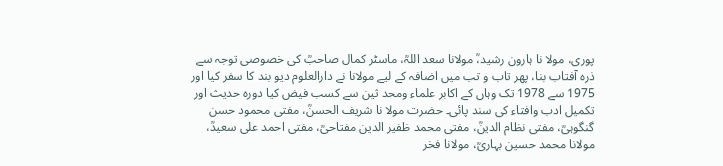پوری، مولا نا ہارون رشید،ؒ مولانا سعد اللہؒ، ماسٹر کمال صاحبؒ کی خصوصی توجہ سے ذرہ آفتاب بنا، پھر تاب و تب میں اضافہ کے لیے مولانا نے دارالعلوم دیو بند کا سفر کیا اور 1975 سے 1978 تک وہاں کے اکابر علماء ومحد ثین سے کسب فیض کیا دورہ حدیث اور تکمیل ادب وافتاء کی سند پائی۔ حضرت مولا نا شریف الحسنؒ، مفتی محمود حسن گنگوہیؒ، مفتی نظام الدینؒ، مفتی محمد ظفیر الدین مفتاحیؒ، مفتی احمد علی سعیدؒ، مولانا محمد حسین بہاریؒ، مولانا فخر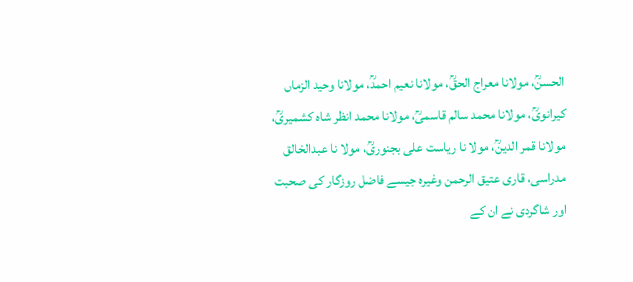الحسنؒ، مولانا معراج الحقؒ، مولانا نعیم احمدؒ، مولانا وحید الزماں کیرانویؒ، مولانا محمد سالم قاسمیؒ، مولانا محمد انظر شاہ کشمیریؒ، مولانا قمر الدینؒ، مولا نا ریاست علی بجنوریؒ، مولا نا عبدالخالق مدراسی، قاری عتیق الرحمن وغیرہ جیسے فاضل روزگار کی صحبت اور شاگردی نے ان کے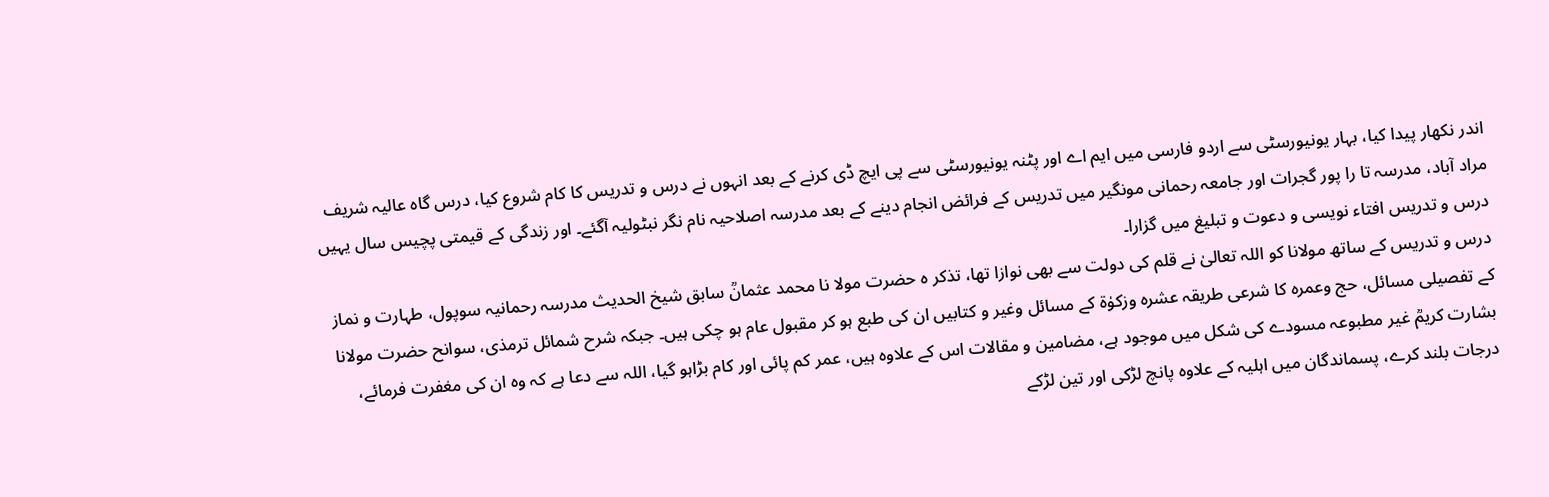اندر نکھار پیدا کیا، بہار یونیورسٹی سے اردو فارسی میں ایم اے اور پٹنہ یونیورسٹی سے پی ایچ ڈی کرنے کے بعد انہوں نے درس و تدریس کا کام شروع کیا، درس گاہ عالیہ شریف مراد آباد، مدرسہ تا را پور گجرات اور جامعہ رحمانی مونگیر میں تدریس کے فرائض انجام دینے کے بعد مدرسہ اصلاحیہ نام نگر نبٹولیہ آگئے۔ اور زندگی کے قیمتی پچیس سال یہیں درس و تدریس افتاء نویسی و دعوت و تبلیغ میں گزارا۔
درس و تدریس کے ساتھ مولانا کو اللہ تعالیٰ نے قلم کی دولت سے بھی نوازا تھا، تذکر ہ حضرت مولا نا محمد عثمانؒ سابق شیخ الحدیث مدرسہ رحمانیہ سوپول، طہارت و نماز کے تفصیلی مسائل، حج وعمرہ کا شرعی طریقہ عشرہ وزکوٰۃ کے مسائل وغیر و کتابیں ان کی طبع ہو کر مقبول عام ہو چکی ہیں۔ جبکہ شرح شمائل ترمذی، سوانح حضرت مولانا بشارت کریمؒ غیر مطبوعہ مسودے کی شکل میں موجود ہے، مضامین و مقالات اس کے علاوہ ہیں، عمر کم پائی اور کام بڑاہو گیا، اللہ سے دعا ہے کہ وہ ان کی مغفرت فرمائے، درجات بلند کرے، پسماندگان میں اہلیہ کے علاوہ پانچ لڑکی اور تین لڑکے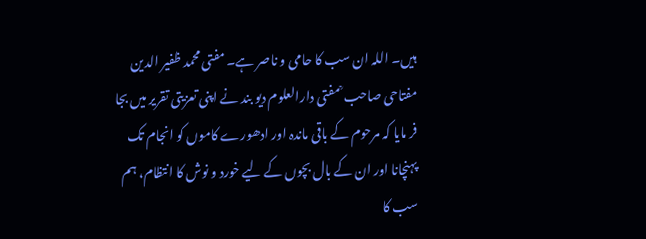ہیں۔ اللہ ان سب کا حامی و ناصر ہے۔ مفتی محمد ظفیر الدین مفتاحی صاحب ؒ مفتی دارالعلوم دیو بند نے اپنی تعزیتی تقریر میں بجا فر مایا کہ مرحوم کے باقی ماندہ اور ادھورے کاموں کو انجام تک پہنچانا اور ان کے بال بچوں کے لیے خورد و نوش کا انتظام، ہم سب کا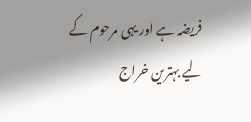فریضہ ہے اور یہی مرحوم کے لیے بہترین خراج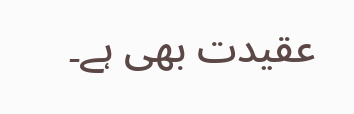عقیدت بھی ہے۔